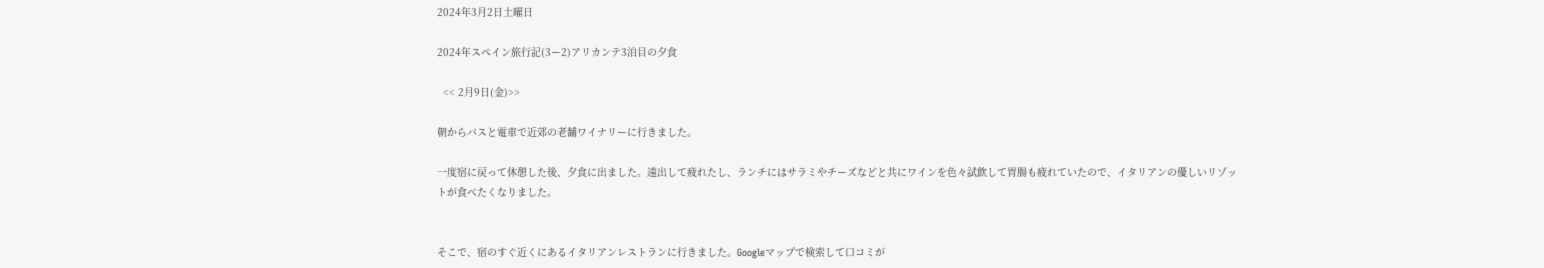2024年3月2日土曜日

2024年スペイン旅行記(3ー2)アリカンテ3泊目の夕食

  << 2月9日(金)>>

朝からバスと電車で近郊の老舗ワイナリーに行きました。

一度宿に戻って休憩した後、夕食に出ました。遠出して疲れたし、ランチにはサラミやチーズなどと共にワインを色々試飲して胃腸も疲れていたので、イタリアンの優しいリゾットが食べたくなりました。


そこで、宿のすぐ近くにあるイタリアンレストランに行きました。Googleマップで検索して口コミが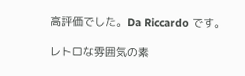高評価でした。Da Riccardo です。

レトロな雰囲気の素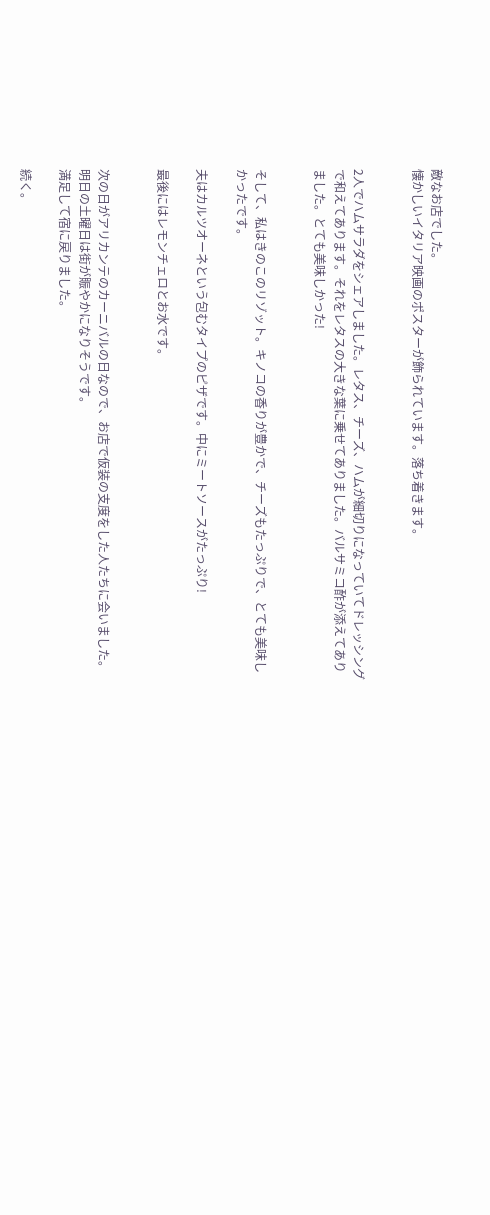敵なお店でした。
懐かしいイタリア映画のポスターが飾られています。落ち着きます。


2人でハムサラダをシェアしました。レタス、チーズ、ハムが細切りになっていてドレッシングで和えてあります。それをレタスの大きな葉に乗せてありました。バルサミコ酢が添えてありました。とても美味しかった!


そして、私はきのこのリゾット。キノコの香りが豊かで、チーズもたっぷりで、とても美味しかったです。

夫はカルツオーネという包むタイプのピザです。中にミートソースがたっぷり!

最後にはレモンチェロとお水です。


次の日がアリカンテのカーニバルの日なので、お店で仮装の支度をした人たちに会いました。明日の土曜日は街が賑やかになりそうです。
満足して宿に戻りました。

続く。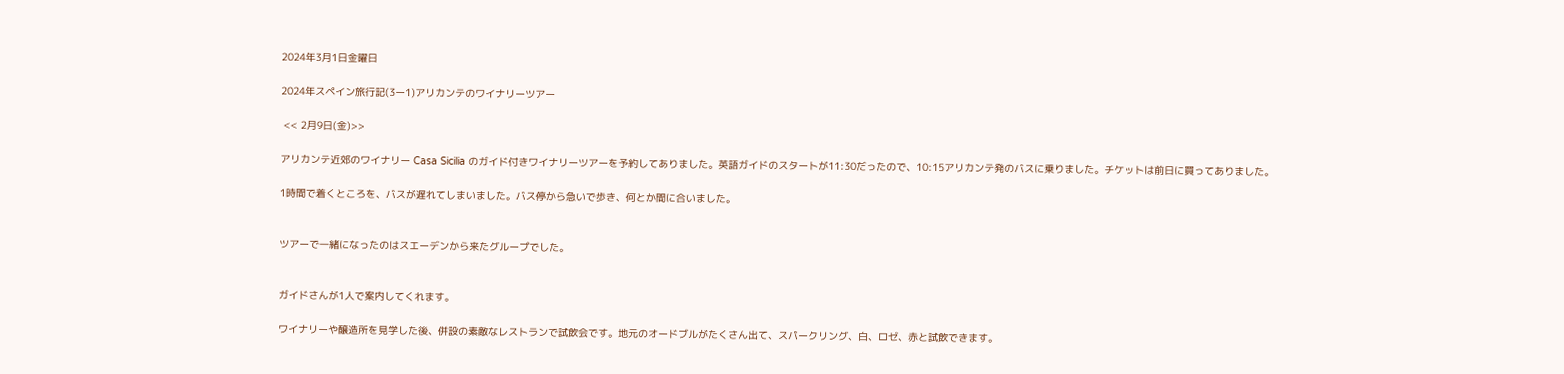2024年3月1日金曜日

2024年スペイン旅行記(3ー1)アリカンテのワイナリーツアー

 << 2月9日(金)>>

アリカンテ近郊のワイナリー Casa Sicilia のガイド付きワイナリーツアーを予約してありました。英語ガイドのスタートが11:30だったので、10:15アリカンテ発のバスに乗りました。チケットは前日に買ってありました。

1時間で着くところを、バスが遅れてしまいました。バス停から急いで歩き、何とか間に合いました。


ツアーで一緒になったのはスエーデンから来たグループでした。


ガイドさんが1人で案内してくれます。

ワイナリーや醸造所を見学した後、併設の素敵なレストランで試飲会です。地元のオードブルがたくさん出て、スパークリング、白、ロゼ、赤と試飲できます。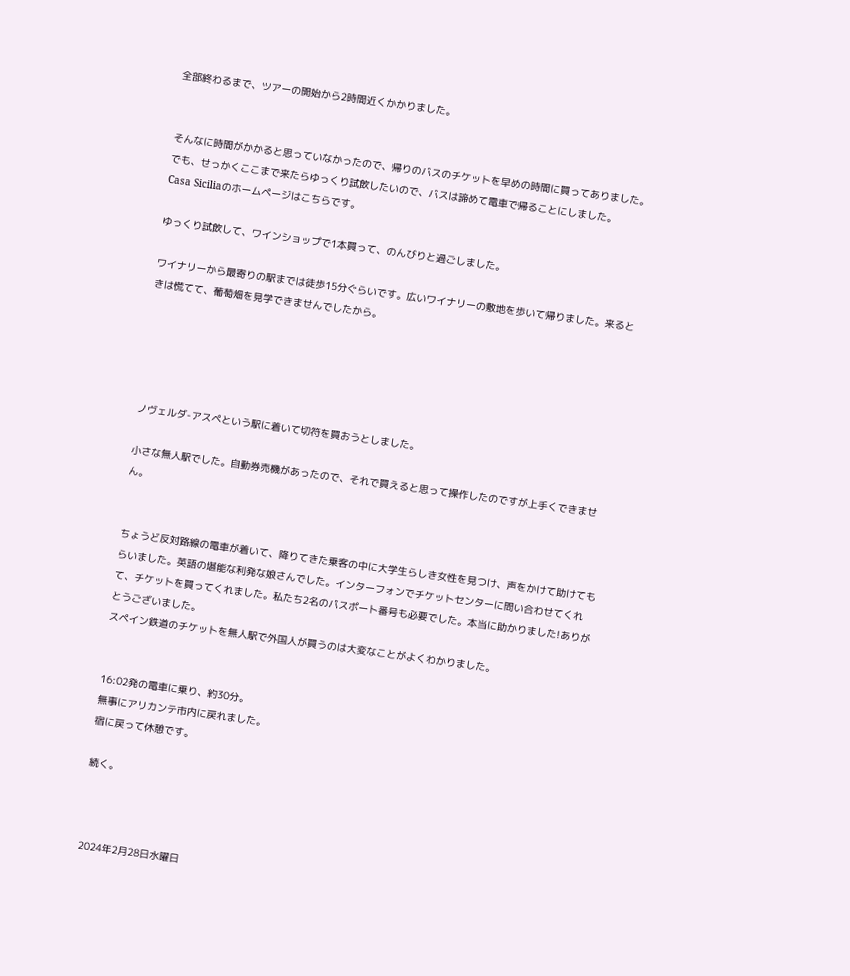全部終わるまで、ツアーの開始から2時間近くかかりました。


そんなに時間がかかると思っていなかったので、帰りのバスのチケットを早めの時間に買ってありました。でも、せっかくここまで来たらゆっくり試飲したいので、バスは諦めて電車で帰ることにしました。
Casa Siciliaのホームページはこちらです。

ゆっくり試飲して、ワインショップで1本買って、のんびりと過ごしました。

ワイナリーから最寄りの駅までは徒歩15分ぐらいです。広いワイナリーの敷地を歩いて帰りました。来るときは慌てて、葡萄畑を見学できませんでしたから。





ノヴェルダ-アスペという駅に着いて切符を買おうとしました。

小さな無人駅でした。自動券売機があったので、それで買えると思って操作したのですが上手くできません。


ちょうど反対路線の電車が着いて、降りてきた乗客の中に大学生らしき女性を見つけ、声をかけて助けてもらいました。英語の堪能な利発な娘さんでした。インターフォンでチケットセンターに問い合わせてくれて、チケットを買ってくれました。私たち2名のパスポート番号も必要でした。本当に助かりました!ありがとうございました。
スペイン鉄道のチケットを無人駅で外国人が買うのは大変なことがよくわかりました。


16:02発の電車に乗り、約30分。
無事にアリカンテ市内に戻れました。
宿に戻って休憩です。

続く。



2024年2月28日水曜日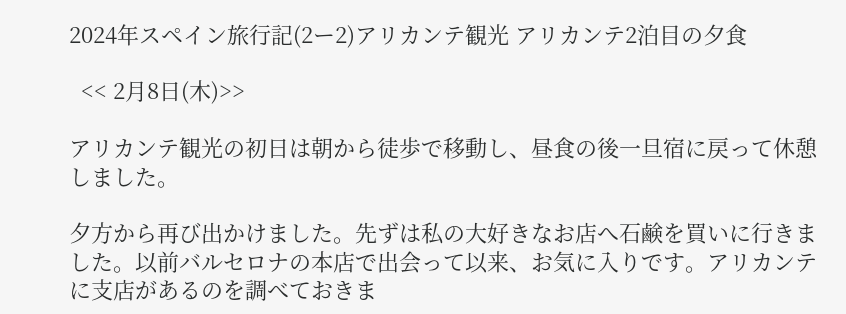2024年スペイン旅行記(2ー2)アリカンテ観光 アリカンテ2泊目の夕食

  << 2月8日(木)>>

アリカンテ観光の初日は朝から徒歩で移動し、昼食の後一旦宿に戻って休憩しました。

夕方から再び出かけました。先ずは私の大好きなお店へ石鹸を買いに行きました。以前バルセロナの本店で出会って以来、お気に入りです。アリカンテに支店があるのを調べておきま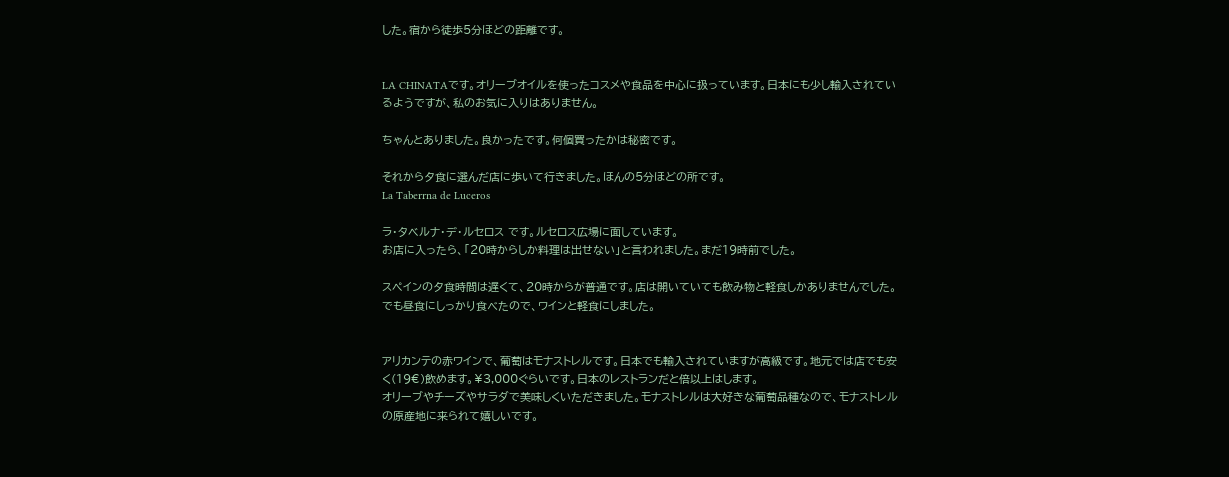した。宿から徒歩5分ほどの距離です。


LA CHINATAです。オリーブオイルを使ったコスメや食品を中心に扱っています。日本にも少し輸入されているようですが、私のお気に入りはありません。

ちゃんとありました。良かったです。何個買ったかは秘密です。

それから夕食に選んだ店に歩いて行きました。ほんの5分ほどの所です。
La Taberrna de Luceros

ラ・タベルナ・デ・ルセロス です。ルセロス広場に面しています。
お店に入ったら、「20時からしか料理は出せない」と言われました。まだ19時前でした。

スペインの夕食時間は遅くて、20時からが普通です。店は開いていても飲み物と軽食しかありませんでした。
でも昼食にしっかり食べたので、ワインと軽食にしました。


アリカンテの赤ワインで、葡萄はモナストレルです。日本でも輸入されていますが高級です。地元では店でも安く(19€)飲めます。¥3,000ぐらいです。日本のレストランだと倍以上はします。
オリーブやチーズやサラダで美味しくいただきました。モナストレルは大好きな葡萄品種なので、モナストレルの原産地に来られて嬉しいです。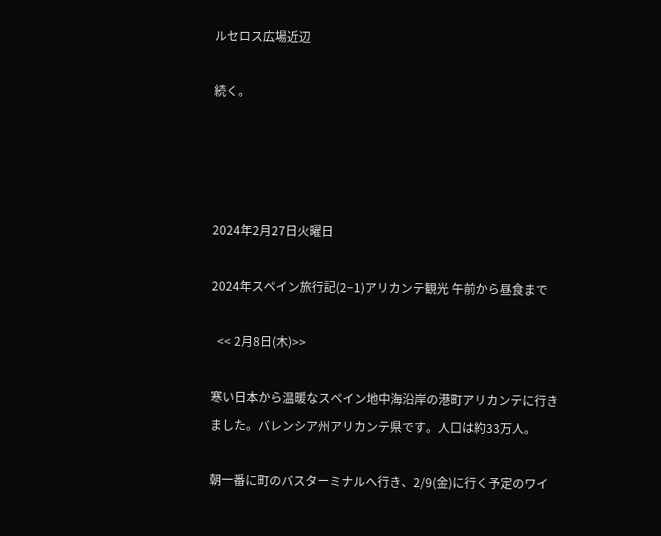ルセロス広場近辺

続く。




2024年2月27日火曜日

2024年スペイン旅行記(2−1)アリカンテ観光 午前から昼食まで

  << 2月8日(木)>>

寒い日本から温暖なスペイン地中海沿岸の港町アリカンテに行きました。バレンシア州アリカンテ県です。人口は約33万人。

朝一番に町のバスターミナルへ行き、2/9(金)に行く予定のワイ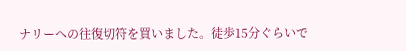ナリーへの往復切符を買いました。徒歩15分ぐらいで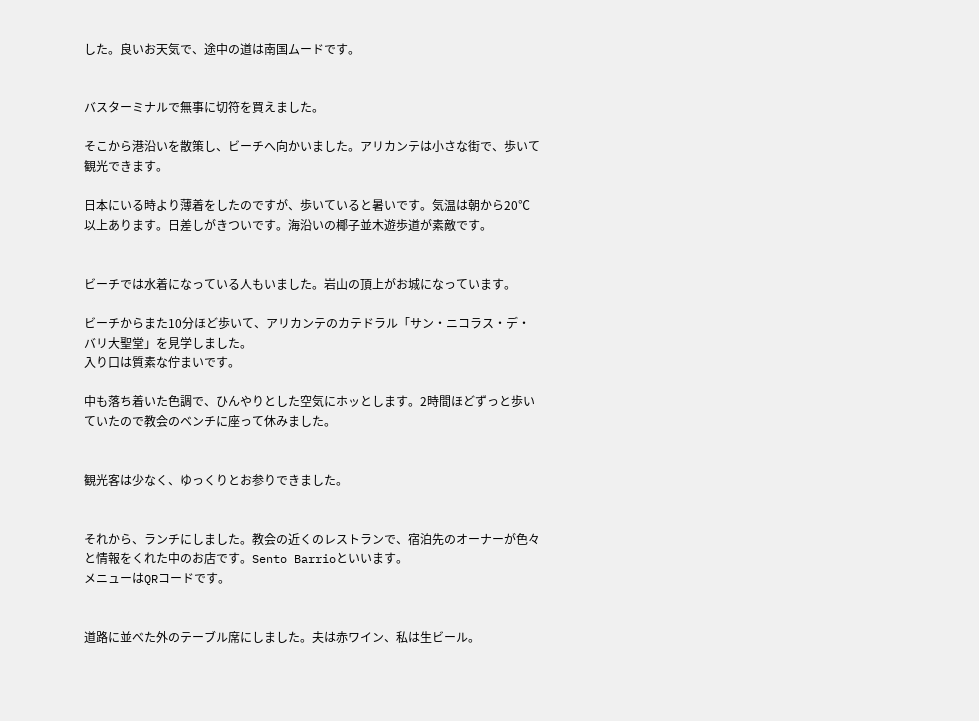した。良いお天気で、途中の道は南国ムードです。


バスターミナルで無事に切符を買えました。

そこから港沿いを散策し、ビーチへ向かいました。アリカンテは小さな街で、歩いて観光できます。

日本にいる時より薄着をしたのですが、歩いていると暑いです。気温は朝から20℃以上あります。日差しがきついです。海沿いの椰子並木遊歩道が素敵です。


ビーチでは水着になっている人もいました。岩山の頂上がお城になっています。

ビーチからまた10分ほど歩いて、アリカンテのカテドラル「サン・ニコラス・デ・バリ大聖堂」を見学しました。
入り口は質素な佇まいです。

中も落ち着いた色調で、ひんやりとした空気にホッとします。2時間ほどずっと歩いていたので教会のベンチに座って休みました。


観光客は少なく、ゆっくりとお参りできました。


それから、ランチにしました。教会の近くのレストランで、宿泊先のオーナーが色々と情報をくれた中のお店です。Sento Barrioといいます。
メニューはQRコードです。


道路に並べた外のテーブル席にしました。夫は赤ワイン、私は生ビール。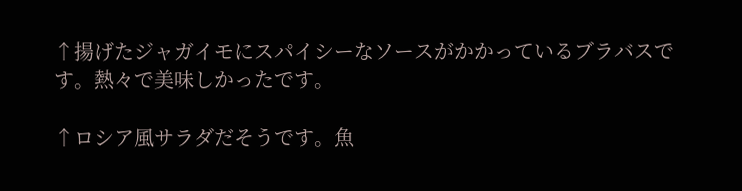↑揚げたジャガイモにスパイシーなソースがかかっているブラバスです。熱々で美味しかったです。

↑ロシア風サラダだそうです。魚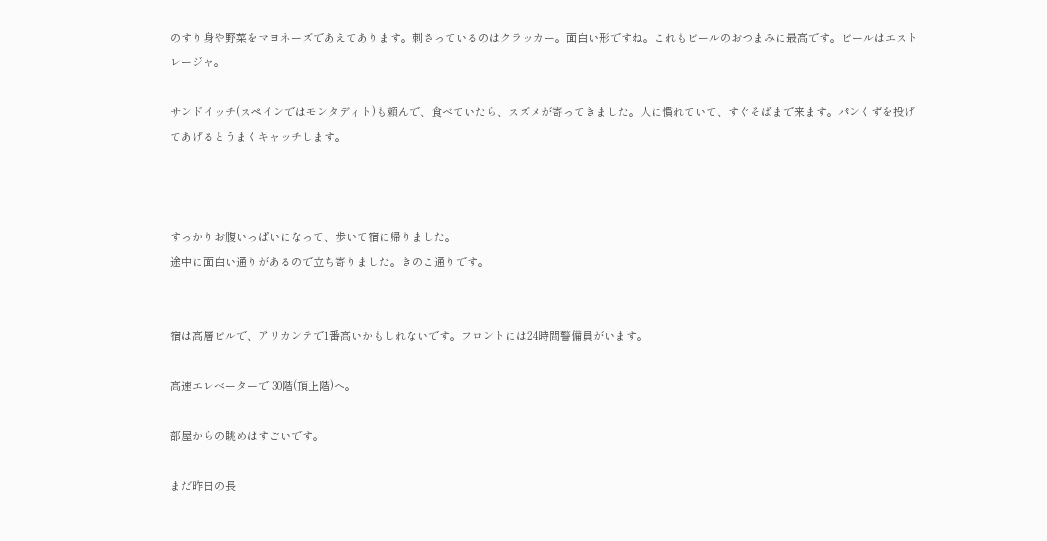のすり身や野菜をマヨネーズであえてあります。刺さっているのはクラッカー。面白い形ですね。これもビールのおつまみに最高です。ビールはエストレージャ。

サンドイッチ(スペインではモンタディト)も頼んで、食べていたら、スズメが寄ってきました。人に慣れていて、すぐそばまで来ます。パンくずを投げてあげるとうまくキャッチします。



すっかりお腹いっぱいになって、歩いて宿に帰りました。
途中に面白い通りがあるので立ち寄りました。きのこ通りです。


宿は高層ビルで、アリカンテで1番高いかもしれないです。フロントには24時間警備員がいます。

高速エレベーターで 30階(頂上階)へ。

部屋からの眺めはすごいです。

まだ昨日の長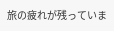旅の疲れが残っていま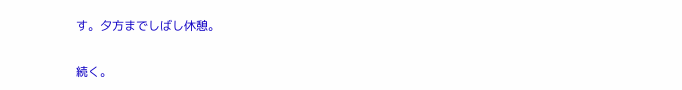す。夕方までしばし休憩。

続く。